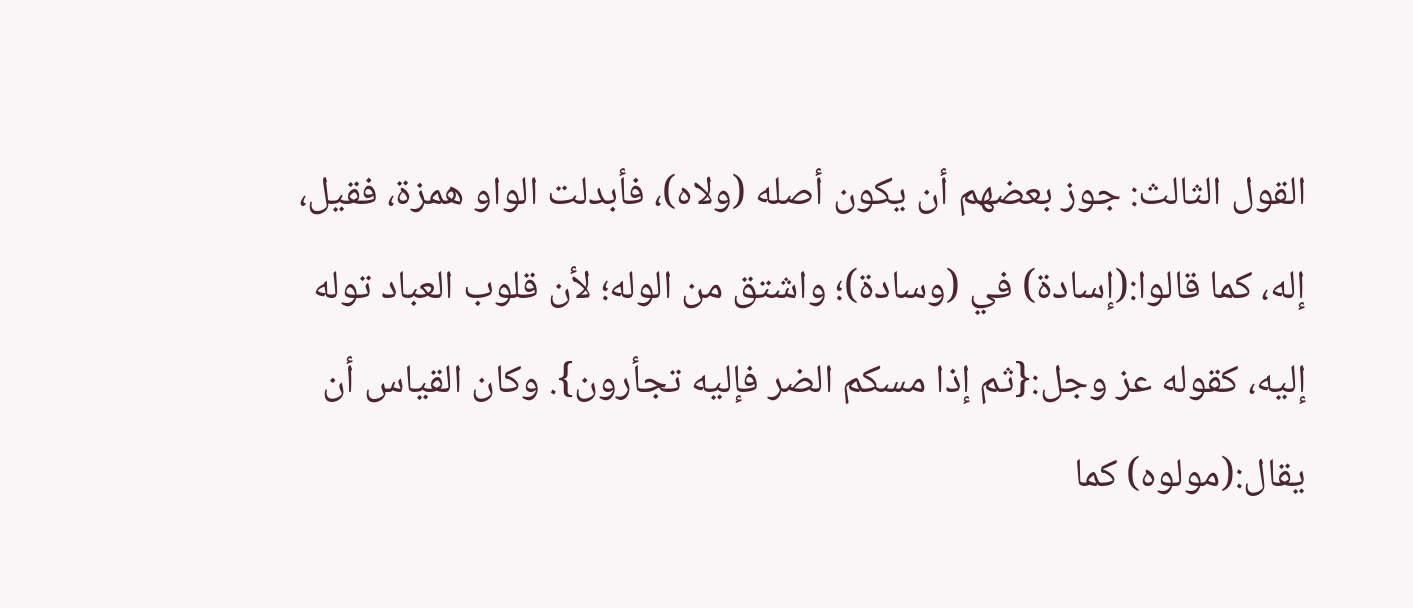القول الثالث: جوز بعضهم أن يكون أصله (ولاه)، فأبدلت الواو همزة، فقيل، إله، كما قالوا:(إسادة) في (وسادة)؛ واشتق من الوله؛ لأن قلوب العباد توله إليه، كقوله عز وجل:{ثم إذا مسكم الضر فإليه تجأرون}. وكان القياس أن يقال:(مولوه) كما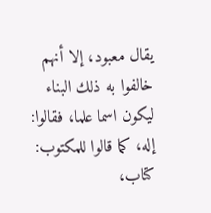يقال معبود، إلا أنهم خالفوا به ذلك البناء ليكون اسما علما، فقالوا: إله، كما قالوا للمكتوب: كتاب،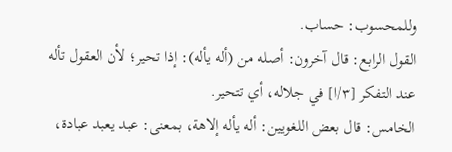وللمحسوب: حساب.
القول الرابع: قال آخرون: أصله من (أله يأله): إذا تحير؛ لأن العقول تأله عند التفكر [٣/ا] في جلاله، أي تتحير.
الخامس: قال بعض اللغويين: أله يأله إلاهة، بمعنى: عبد يعبد عبادة،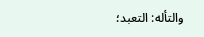والتأله: التعبد؛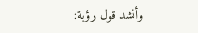وأنشد قول رؤبة: